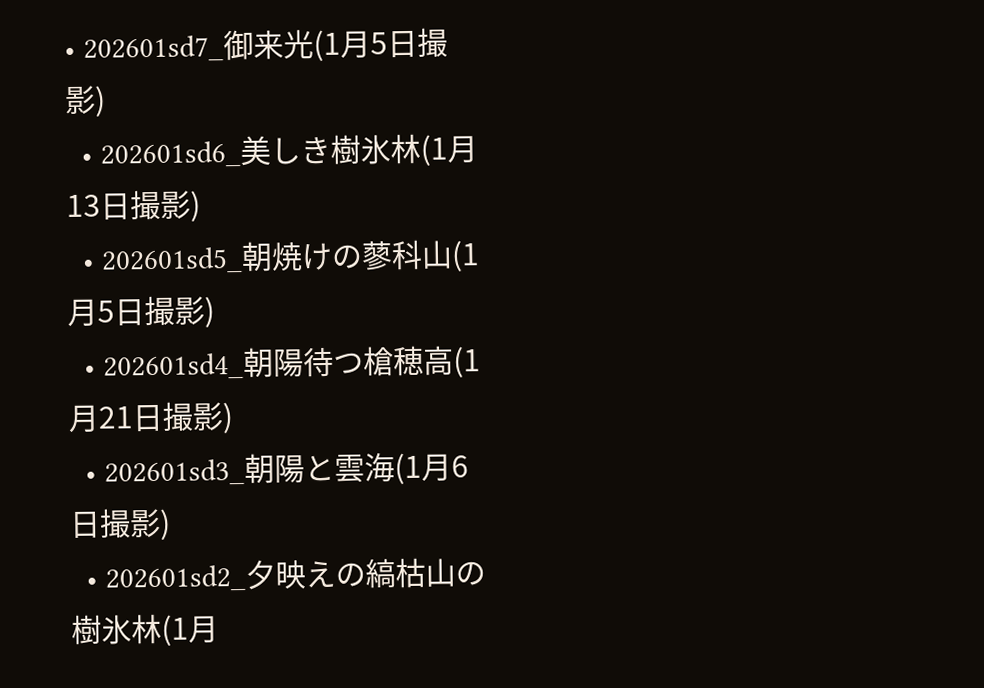• 202601sd7_御来光(1月5日撮影)
  • 202601sd6_美しき樹氷林(1月13日撮影)
  • 202601sd5_朝焼けの蓼科山(1月5日撮影)
  • 202601sd4_朝陽待つ槍穂高(1月21日撮影)
  • 202601sd3_朝陽と雲海(1月6日撮影)
  • 202601sd2_夕映えの縞枯山の樹氷林(1月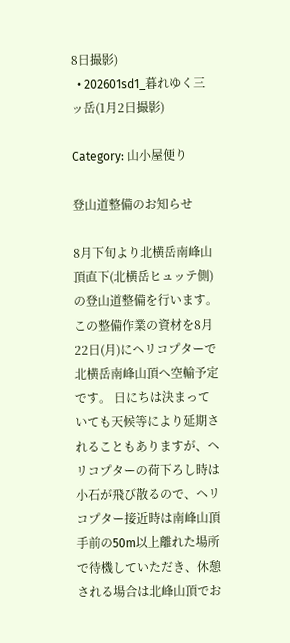8日撮影)
  • 202601sd1_暮れゆく三ッ岳(1月2日撮影)

Category: 山小屋便り

登山道整備のお知らせ

8月下旬より北横岳南峰山頂直下(北横岳ヒュッテ側)の登山道整備を行います。 この整備作業の資材を8月22日(月)にヘリコプターで北横岳南峰山頂へ空輸予定です。 日にちは決まっていても天候等により延期されることもありますが、ヘリコプターの荷下ろし時は小石が飛び散るので、ヘリコプター接近時は南峰山頂手前の50m以上離れた場所で待機していただき、休憩される場合は北峰山頂でお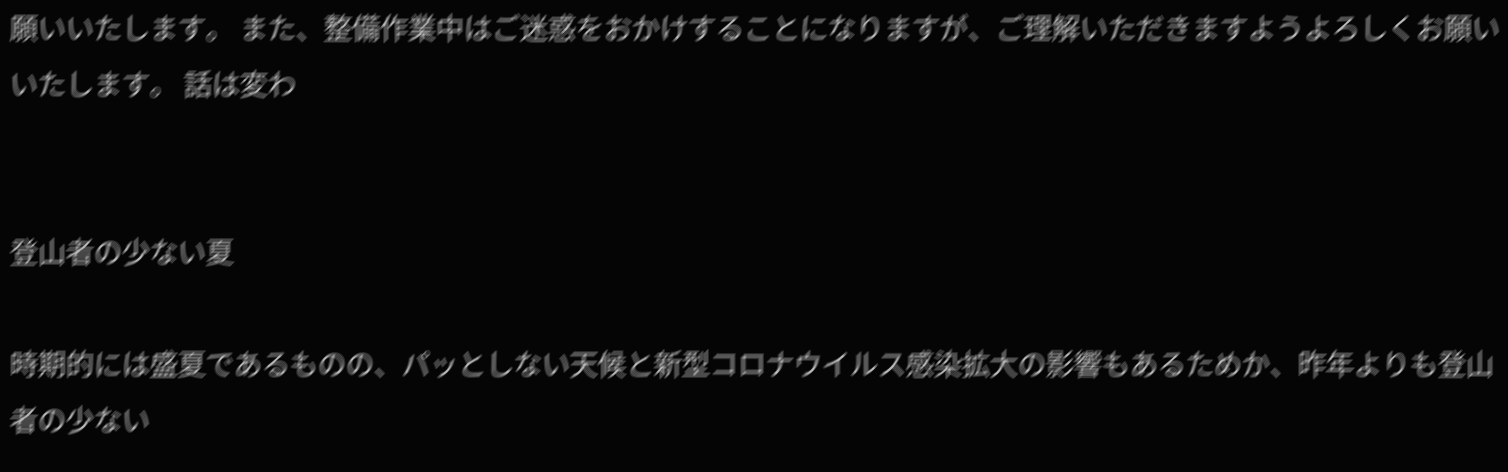願いいたします。 また、整備作業中はご迷惑をおかけすることになりますが、ご理解いただきますようよろしくお願いいたします。 話は変わ


登山者の少ない夏

時期的には盛夏であるものの、パッとしない天候と新型コロナウイルス感染拡大の影響もあるためか、昨年よりも登山者の少ない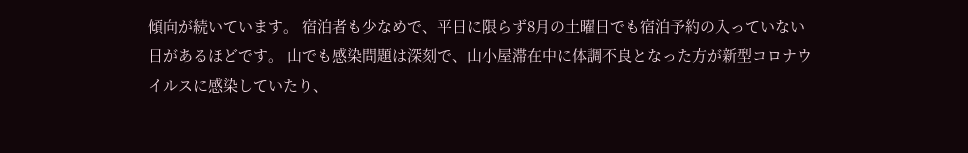傾向が続いています。 宿泊者も少なめで、平日に限らず8月の土曜日でも宿泊予約の入っていない日があるほどです。 山でも感染問題は深刻で、山小屋滞在中に体調不良となった方が新型コロナウイルスに感染していたり、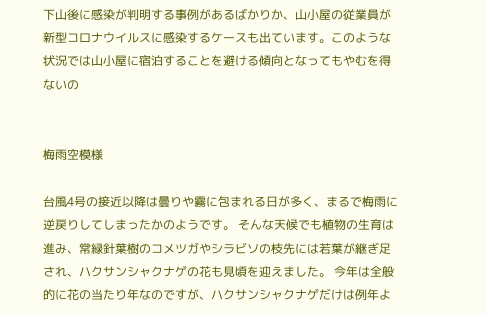下山後に感染が判明する事例があるばかりか、山小屋の従業員が新型コロナウイルスに感染するケースも出ています。このような状況では山小屋に宿泊することを避ける傾向となってもやむを得ないの


梅雨空模様

台風4号の接近以降は曇りや霧に包まれる日が多く、まるで梅雨に逆戻りしてしまったかのようです。 そんな天候でも植物の生育は進み、常緑針葉樹のコメツガやシラビソの枝先には若葉が継ぎ足され、ハクサンシャクナゲの花も見頃を迎えました。 今年は全般的に花の当たり年なのですが、ハクサンシャクナゲだけは例年よ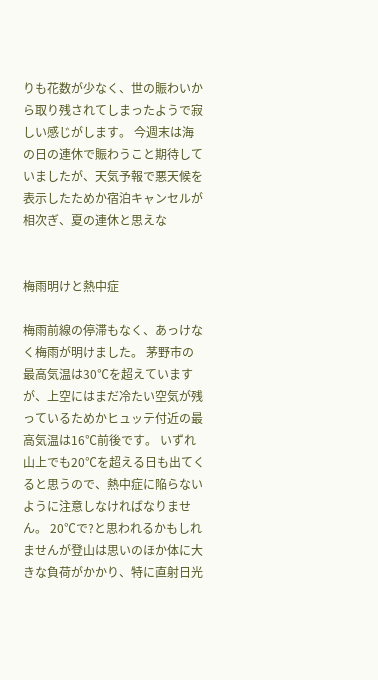りも花数が少なく、世の賑わいから取り残されてしまったようで寂しい感じがします。 今週末は海の日の連休で賑わうこと期待していましたが、天気予報で悪天候を表示したためか宿泊キャンセルが相次ぎ、夏の連休と思えな


梅雨明けと熱中症

梅雨前線の停滞もなく、あっけなく梅雨が明けました。 茅野市の最高気温は30℃を超えていますが、上空にはまだ冷たい空気が残っているためかヒュッテ付近の最高気温は16℃前後です。 いずれ山上でも20℃を超える日も出てくると思うので、熱中症に陥らないように注意しなければなりません。 20℃で?と思われるかもしれませんが登山は思いのほか体に大きな負荷がかかり、特に直射日光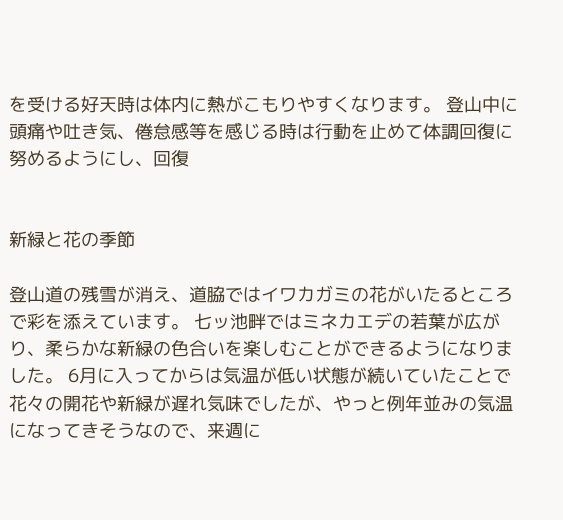を受ける好天時は体内に熱がこもりやすくなります。 登山中に頭痛や吐き気、倦怠感等を感じる時は行動を止めて体調回復に努めるようにし、回復


新緑と花の季節

登山道の残雪が消え、道脇ではイワカガミの花がいたるところで彩を添えています。 七ッ池畔ではミネカエデの若葉が広がり、柔らかな新緑の色合いを楽しむことができるようになりました。 6月に入ってからは気温が低い状態が続いていたことで花々の開花や新緑が遅れ気味でしたが、やっと例年並みの気温になってきそうなので、来週に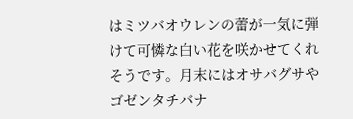はミツバオウレンの蕾が一気に弾けて可憐な白い花を咲かせてくれそうです。月末にはオサバグサやゴゼンタチバナ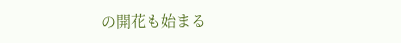の開花も始まる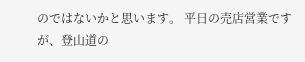のではないかと思います。 平日の売店営業ですが、登山道の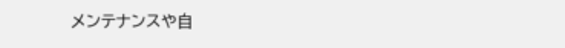メンテナンスや自